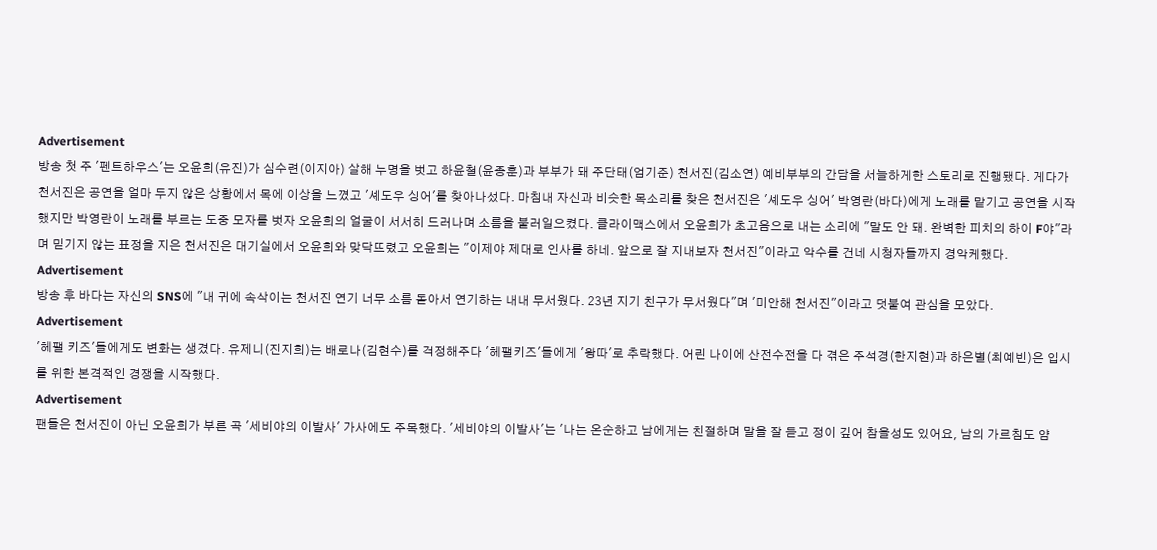Advertisement
방송 첫 주 '펜트하우스'는 오윤희(유진)가 심수련(이지아) 살해 누명을 벗고 하윤철(윤종훈)과 부부가 돼 주단태(엄기준) 천서진(김소연) 예비부부의 간담을 서늘하게한 스토리로 진행됐다. 게다가 천서진은 공연을 얼마 두지 않은 상황에서 목에 이상을 느꼈고 '셰도우 싱어'를 찾아나섰다. 마침내 자신과 비슷한 목소리를 찾은 천서진은 '셰도우 싱어' 박영란(바다)에게 노래를 맡기고 공연을 시작했지만 박영란이 노래를 부르는 도중 모자를 벗자 오윤희의 얼굴이 서서히 드러나며 소름을 불러일으켰다. 클라이맥스에서 오윤희가 초고음으로 내는 소리에 "말도 안 돼. 완벽한 피치의 하이 F야"라며 믿기지 않는 표정을 지은 천서진은 대기실에서 오윤희와 맞닥뜨렸고 오윤희는 "이제야 제대로 인사를 하네. 앞으로 잘 지내보자 천서진"이라고 악수를 건네 시청자들까지 경악케했다.
Advertisement
방송 후 바다는 자신의 SNS에 "내 귀에 속삭이는 천서진 연기 너무 소름 돋아서 연기하는 내내 무서웠다. 23년 지기 친구가 무서웠다"며 '미안해 천서진"이라고 덧붙여 관심을 모았다.
Advertisement
'헤팰 키즈'들에게도 변화는 생겼다. 유제니(진지희)는 배로나(김현수)를 걱정해주다 '헤팰키즈'들에게 '왕따'로 추락했다. 어린 나이에 산전수전을 다 겪은 주석경(한지현)과 하은별(최예빈)은 입시를 위한 본격적인 경쟁을 시작했다.
Advertisement
팬들은 천서진이 아닌 오윤희가 부른 곡 '세비야의 이발사' 가사에도 주목했다. '세비야의 이발사'는 '나는 온순하고 남에게는 친절하며 말을 잘 듣고 정이 깊어 참을성도 있어요, 남의 가르침도 얌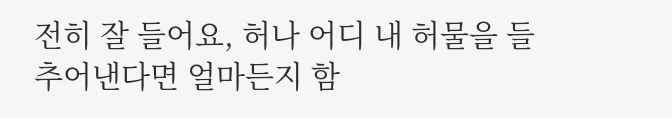전히 잘 들어요, 허나 어디 내 허물을 들추어낸다면 얼마든지 함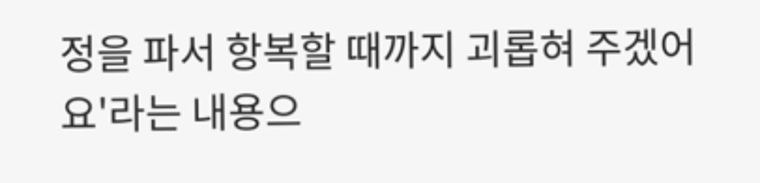정을 파서 항복할 때까지 괴롭혀 주겠어요'라는 내용으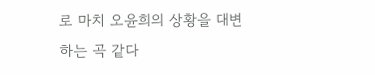로 마치 오윤희의 상황을 대변하는 곡 같다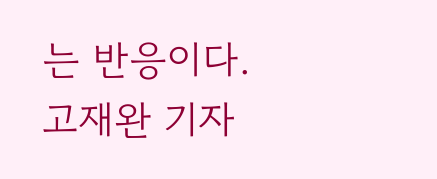는 반응이다.
고재완 기자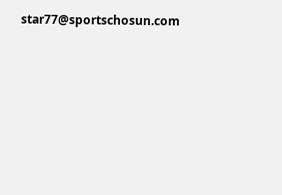star77@sportschosun.com